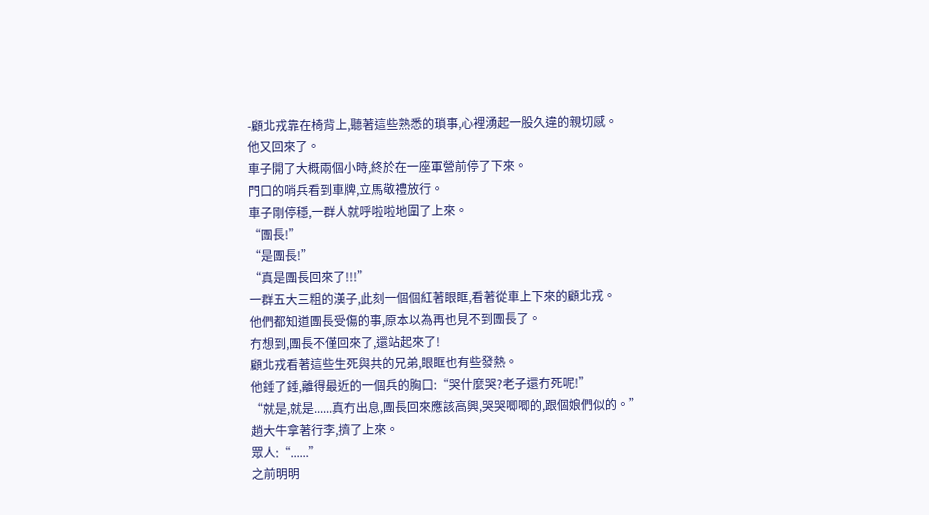-顧北戎靠在椅背上,聽著這些熟悉的瑣事,心裡湧起一股久違的親切感。
他又回來了。
車子開了大概兩個小時,終於在一座軍營前停了下來。
門口的哨兵看到車牌,立馬敬禮放行。
車子剛停穩,一群人就呼啦啦地圍了上來。
“團長!”
“是團長!”
“真是團長回來了!!!”
一群五大三粗的漢子,此刻一個個紅著眼眶,看著從車上下來的顧北戎。
他們都知道團長受傷的事,原本以為再也見不到團長了。
冇想到,團長不僅回來了,還站起來了!
顧北戎看著這些生死與共的兄弟,眼眶也有些發熱。
他錘了錘,離得最近的一個兵的胸口:“哭什麼哭?老子還冇死呢!”
“就是,就是......真冇出息,團長回來應該高興,哭哭唧唧的,跟個娘們似的。”
趙大牛拿著行李,擠了上來。
眾人:“......”
之前明明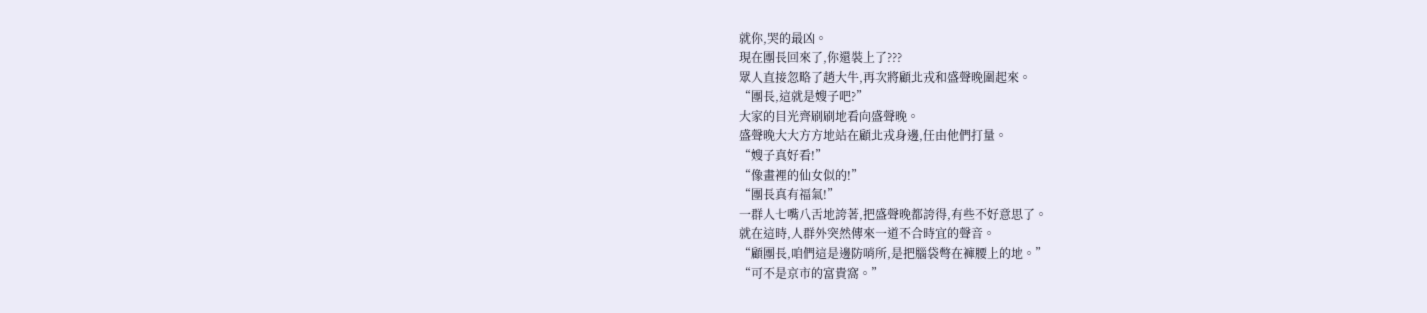就你,哭的最凶。
現在團長回來了,你還裝上了???
眾人直接忽略了趙大牛,再次將顧北戎和盛聲晚圍起來。
“團長,這就是嫂子吧?”
大家的目光齊刷刷地看向盛聲晚。
盛聲晚大大方方地站在顧北戎身邊,任由他們打量。
“嫂子真好看!”
“像畫裡的仙女似的!”
“團長真有福氣!”
一群人七嘴八舌地誇著,把盛聲晚都誇得,有些不好意思了。
就在這時,人群外突然傳來一道不合時宜的聲音。
“顧團長,咱們這是邊防哨所,是把腦袋彆在褲腰上的地。”
“可不是京市的富貴窩。”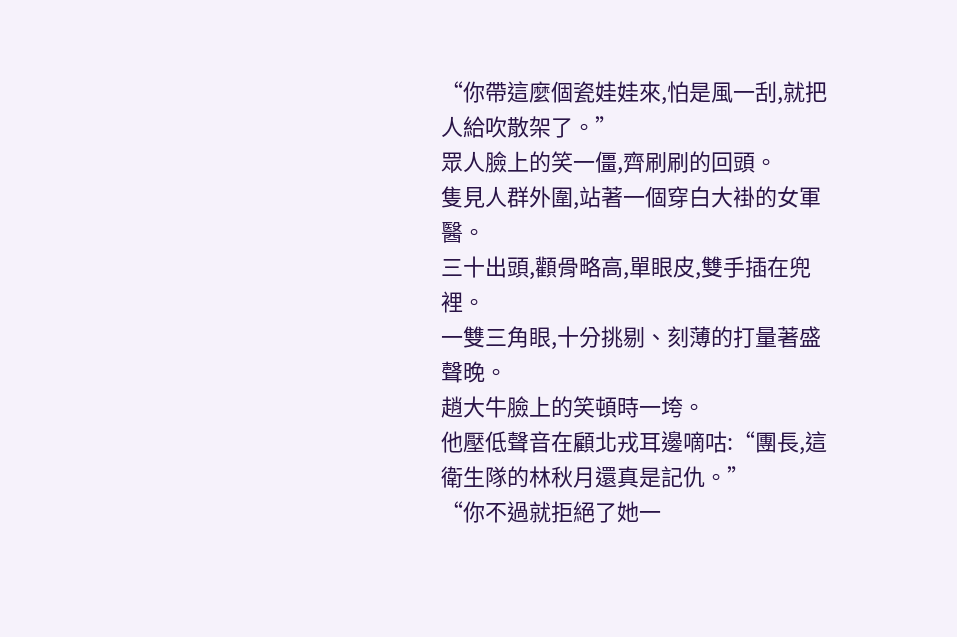“你帶這麼個瓷娃娃來,怕是風一刮,就把人給吹散架了。”
眾人臉上的笑一僵,齊刷刷的回頭。
隻見人群外圍,站著一個穿白大褂的女軍醫。
三十出頭,顴骨略高,單眼皮,雙手插在兜裡。
一雙三角眼,十分挑剔、刻薄的打量著盛聲晚。
趙大牛臉上的笑頓時一垮。
他壓低聲音在顧北戎耳邊嘀咕:“團長,這衛生隊的林秋月還真是記仇。”
“你不過就拒絕了她一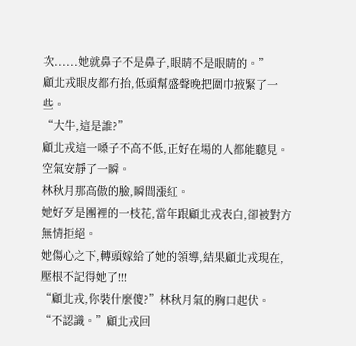次......她就鼻子不是鼻子,眼睛不是眼睛的。”
顧北戎眼皮都冇抬,低頭幫盛聲晚把圍巾掖緊了一些。
“大牛,這是誰?”
顧北戎這一嗓子不高不低,正好在場的人都能聽見。
空氣安靜了一瞬。
林秋月那高傲的臉,瞬間漲紅。
她好歹是團裡的一枝花,當年跟顧北戎表白,卻被對方無情拒絕。
她傷心之下,轉頭嫁給了她的領導,結果顧北戎現在,壓根不記得她了!!!
“顧北戎,你裝什麼傻?”林秋月氣的胸口起伏。
“不認識。”顧北戎回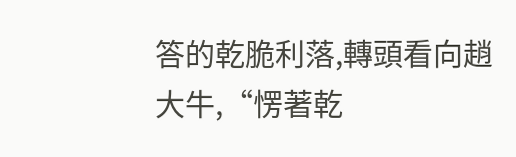答的乾脆利落,轉頭看向趙大牛,“愣著乾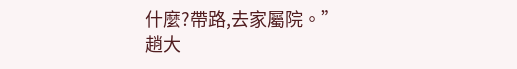什麼?帶路,去家屬院。”
趙大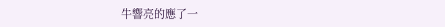牛響亮的應了一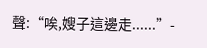聲:“唉,嫂子這邊走......”-